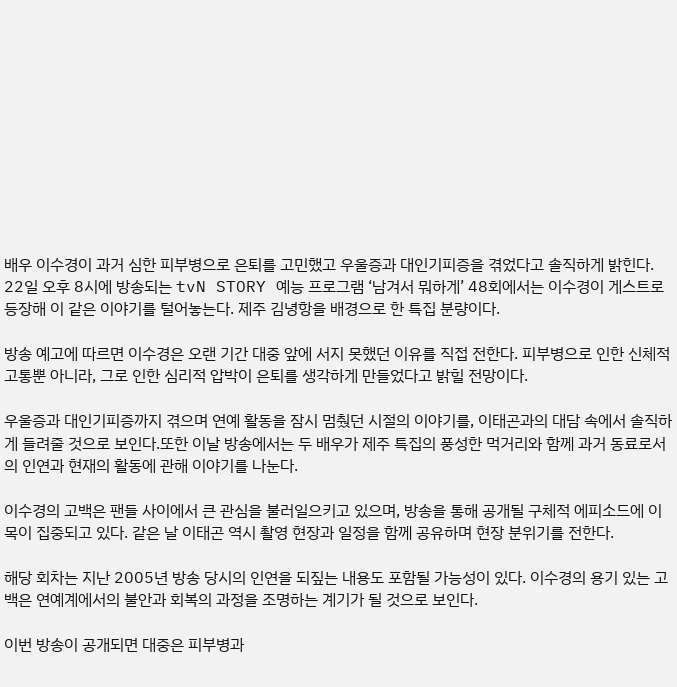배우 이수경이 과거 심한 피부병으로 은퇴를 고민했고 우울증과 대인기피증을 겪었다고 솔직하게 밝힌다. 22일 오후 8시에 방송되는 tvN STORY 예능 프로그램 ‘남겨서 뭐하게’ 48회에서는 이수경이 게스트로 등장해 이 같은 이야기를 털어놓는다. 제주 김녕항을 배경으로 한 특집 분량이다.

방송 예고에 따르면 이수경은 오랜 기간 대중 앞에 서지 못했던 이유를 직접 전한다. 피부병으로 인한 신체적 고통뿐 아니라, 그로 인한 심리적 압박이 은퇴를 생각하게 만들었다고 밝힐 전망이다.

우울증과 대인기피증까지 겪으며 연예 활동을 잠시 멈췄던 시절의 이야기를, 이태곤과의 대담 속에서 솔직하게 들려줄 것으로 보인다.또한 이날 방송에서는 두 배우가 제주 특집의 풍성한 먹거리와 함께 과거 동료로서의 인연과 현재의 활동에 관해 이야기를 나눈다.

이수경의 고백은 팬들 사이에서 큰 관심을 불러일으키고 있으며, 방송을 통해 공개될 구체적 에피소드에 이목이 집중되고 있다. 같은 날 이태곤 역시 촬영 현장과 일정을 함께 공유하며 현장 분위기를 전한다.

해당 회차는 지난 2005년 방송 당시의 인연을 되짚는 내용도 포함될 가능성이 있다. 이수경의 용기 있는 고백은 연예계에서의 불안과 회복의 과정을 조명하는 계기가 될 것으로 보인다.

이번 방송이 공개되면 대중은 피부병과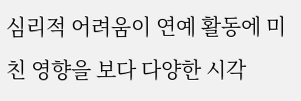심리적 어려움이 연예 활동에 미친 영향을 보다 다양한 시각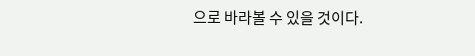으로 바라볼 수 있을 것이다.